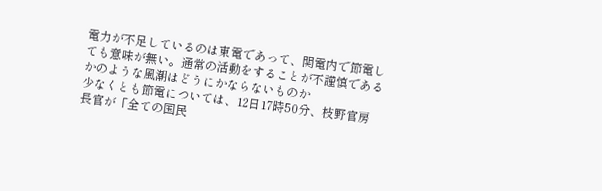電力が不足しているのは東電であって、関電内で節電しても意味が無い。通常の活動をすることが不謹慎であるかのような風潮はどうにかならないものか
少なくとも節電については、12日17時50分、枝野官房長官が「全ての国民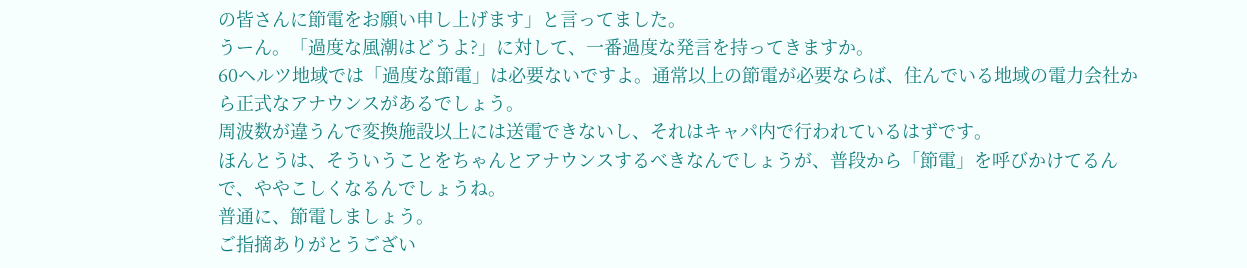の皆さんに節電をお願い申し上げます」と言ってました。
うーん。「過度な風潮はどうよ?」に対して、一番過度な発言を持ってきますか。
60ヘルツ地域では「過度な節電」は必要ないですよ。通常以上の節電が必要ならば、住んでいる地域の電力会社から正式なアナウンスがあるでしょう。
周波数が違うんで変換施設以上には送電できないし、それはキャパ内で行われているはずです。
ほんとうは、そういうことをちゃんとアナウンスするべきなんでしょうが、普段から「節電」を呼びかけてるんで、ややこしくなるんでしょうね。
普通に、節電しましょう。
ご指摘ありがとうござい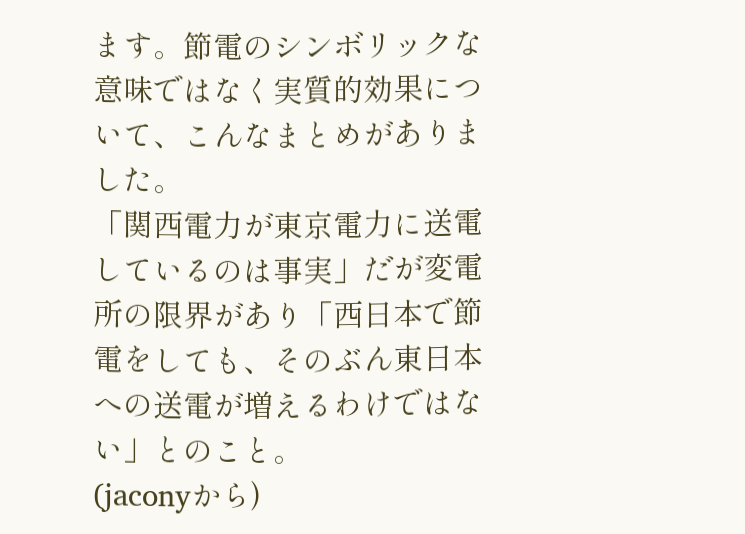ます。節電のシンボリックな意味ではなく実質的効果について、こんなまとめがありました。
「関西電力が東京電力に送電しているのは事実」だが変電所の限界があり「西日本で節電をしても、そのぶん東日本への送電が増えるわけではない」とのこと。
(jaconyから)